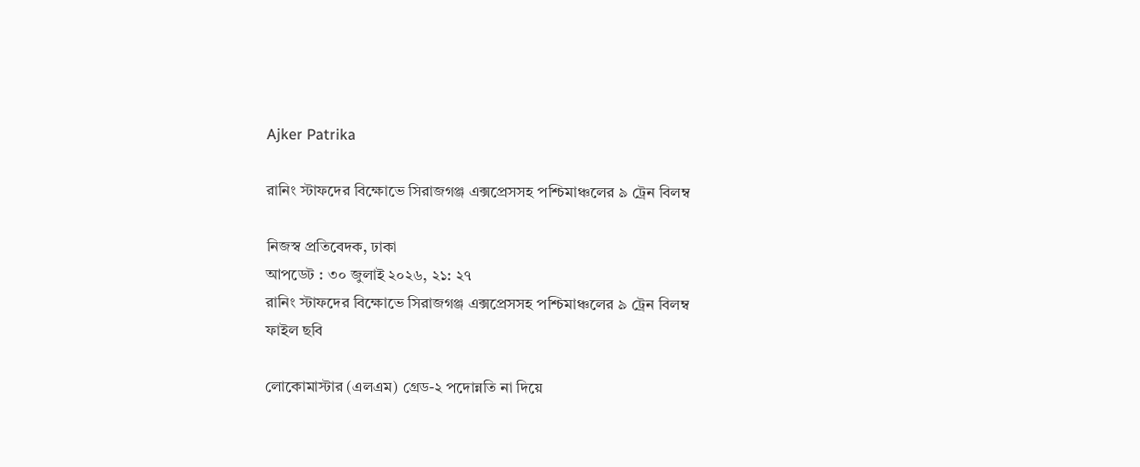Ajker Patrika

রানিং স্টাফদের বিক্ষোভে সিরাজগঞ্জ এক্সপ্রেসসহ পশ্চিমাঞ্চলের ৯ ট্রেন বিলম্ব

নিজস্ব প্রতিবেদক, ঢাকা
আপডেট : ৩০ জুলাই ২০২৬, ২১: ২৭
রানিং স্টাফদের বিক্ষোভে সিরাজগঞ্জ এক্সপ্রেসসহ পশ্চিমাঞ্চলের ৯ ট্রেন বিলম্ব
ফাইল ছবি

লোকোমাস্টার (এলএম) গ্রেড-২ পদোন্নতি না দিয়ে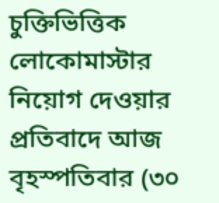চুক্তিভিত্তিক লোকোমাস্টার নিয়োগ দেওয়ার প্রতিবাদে আজ বৃহস্পতিবার (৩০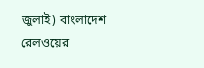জুলাই) বাংলাদেশ রেলওয়ের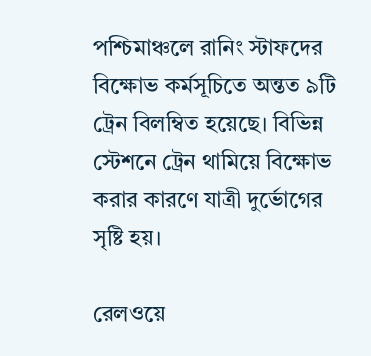পশ্চিমাঞ্চলে রানিং স্টাফদের বিক্ষোভ কর্মসূচিতে অন্তত ৯টি ট্রেন বিলম্বিত হয়েছে। বিভিন্ন স্টেশনে ট্রেন থামিয়ে বিক্ষোভ করার কারণে যাত্রী দুর্ভোগের সৃষ্টি হয়।

রেলওয়ে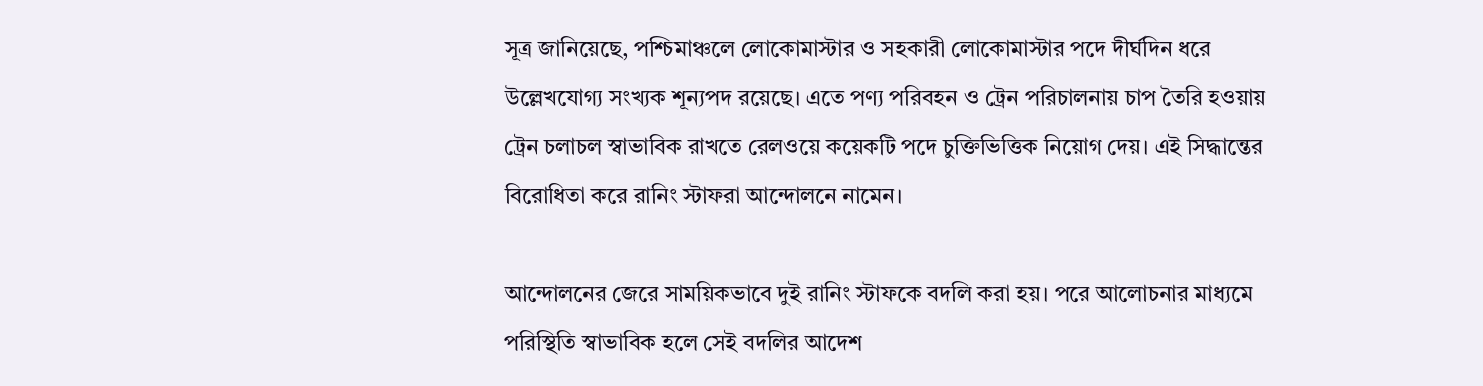সূত্র জানিয়েছে, পশ্চিমাঞ্চলে লোকোমাস্টার ও সহকারী লোকোমাস্টার পদে দীর্ঘদিন ধরে উল্লেখযোগ্য সংখ্যক শূন্যপদ রয়েছে। এতে পণ্য পরিবহন ও ট্রেন পরিচালনায় চাপ তৈরি হওয়ায় ট্রেন চলাচল স্বাভাবিক রাখতে রেলওয়ে কয়েকটি পদে চুক্তিভিত্তিক নিয়োগ দেয়। এই সিদ্ধান্তের বিরোধিতা করে রানিং স্টাফরা আন্দোলনে নামেন।

আন্দোলনের জেরে সাময়িকভাবে দুই রানিং স্টাফকে বদলি করা হয়। পরে আলোচনার মাধ্যমে পরিস্থিতি স্বাভাবিক হলে সেই বদলির আদেশ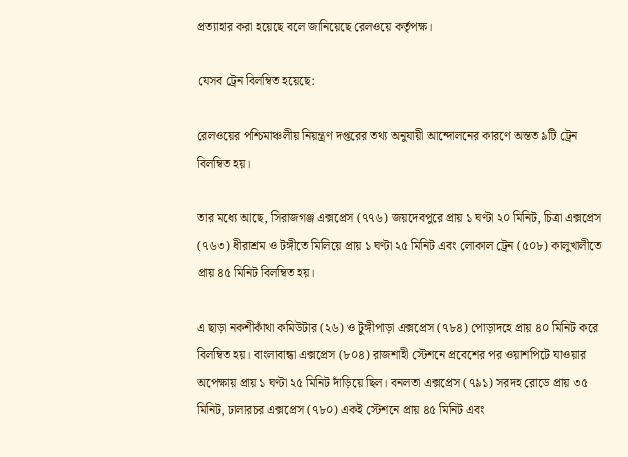প্রত্যাহার করা হয়েছে বলে জানিয়েছে রেলওয়ে কর্তৃপক্ষ।

যেসব ট্রেন বিলম্বিত হয়েছে:

রেলওয়ের পশ্চিমাঞ্চলীয় নিয়ন্ত্রণ দপ্তরের তথ্য অনুযায়ী আন্দোলনের কারণে অন্তত ৯টি ট্রেন বিলম্বিত হয়।

তার মধ্যে আছে, সিরাজগঞ্জ এক্সপ্রেস (৭৭৬) জয়দেবপুরে প্রায় ১ ঘণ্টা ২০ মিনিট, চিত্রা এক্সপ্রেস (৭৬৩) ধীরাশ্রম ও টঙ্গীতে মিলিয়ে প্রায় ১ ঘণ্টা ২৫ মিনিট এবং লোকাল ট্রেন (৫০৮) কালুখালীতে প্রায় ৪৫ মিনিট বিলম্বিত হয়।

এ ছাড়া নকশীকাঁথা কমিউটার (২৬) ও টুঙ্গীপাড়া এক্সপ্রেস (৭৮৪) পোড়াদহে প্রায় ৪০ মিনিট করে বিলম্বিত হয়। বাংলাবান্ধা এক্সপ্রেস (৮০৪) রাজশাহী স্টেশনে প্রবেশের পর ওয়াশপিটে যাওয়ার অপেক্ষায় প্রায় ১ ঘণ্টা ২৫ মিনিট দাঁড়িয়ে ছিল। বনলতা এক্সপ্রেস (৭৯১) সরদহ রোডে প্রায় ৩৫ মিনিট, ঢালারচর এক্সপ্রেস (৭৮০) একই স্টেশনে প্রায় ৪৫ মিনিট এবং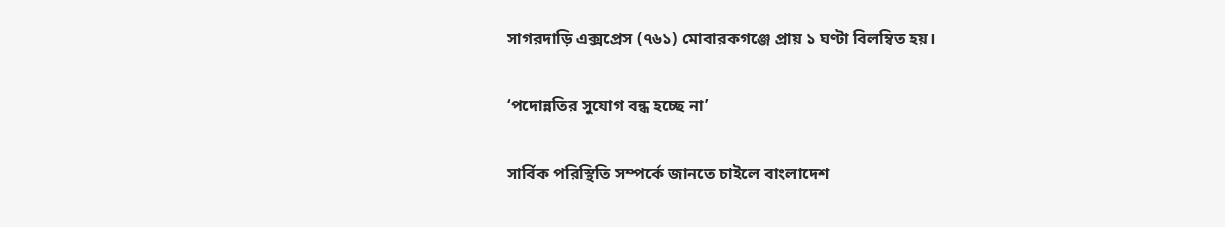সাগরদাড়ি এক্সপ্রেস (৭৬১) মোবারকগঞ্জে প্রায় ১ ঘণ্টা বিলম্বিত হয়।

‘পদোন্নতির সুযোগ বন্ধ হচ্ছে না’

সার্বিক পরিস্থিতি সম্পর্কে জানতে চাইলে বাংলাদেশ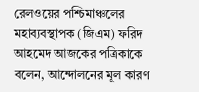রেলওয়ের পশ্চিমাঞ্চলের মহাব্যবস্থাপক (জিএম) ফরিদ আহমেদ আজকের পত্রিকাকে বলেন, আন্দোলনের মূল কারণ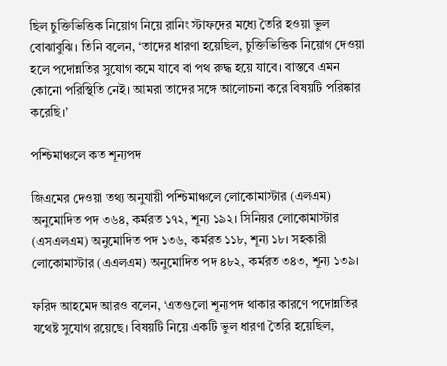ছিল চুক্তিভিত্তিক নিয়োগ নিয়ে রানিং স্টাফদের মধ্যে তৈরি হওয়া ভুল বোঝাবুঝি। তিনি বলেন, ‘তাদের ধারণা হয়েছিল, চুক্তিভিত্তিক নিয়োগ দেওয়া হলে পদোন্নতির সুযোগ কমে যাবে বা পথ রুদ্ধ হয়ে যাবে। বাস্তবে এমন কোনো পরিস্থিতি নেই। আমরা তাদের সঙ্গে আলোচনা করে বিষয়টি পরিষ্কার করেছি।’

পশ্চিমাঞ্চলে কত শূন্যপদ

জিএমের দেওয়া তথ্য অনুযায়ী পশ্চিমাঞ্চলে লোকোমাস্টার (এলএম) অনুমোদিত পদ ৩৬৪, কর্মরত ১৭২, শূন্য ১৯২। সিনিয়র লোকোমাস্টার (এসএলএম) অনুমোদিত পদ ১৩৬, কর্মরত ১১৮, শূন্য ১৮। সহকারী লোকোমাস্টার (এএলএম) অনুমোদিত পদ ৪৮২, কর্মরত ৩৪৩, শূন্য ১৩৯।

ফরিদ আহমেদ আরও বলেন, ‘এতগুলো শূন্যপদ থাকার কারণে পদোন্নতির যথেষ্ট সুযোগ রয়েছে। বিষয়টি নিয়ে একটি ভুল ধারণা তৈরি হয়েছিল,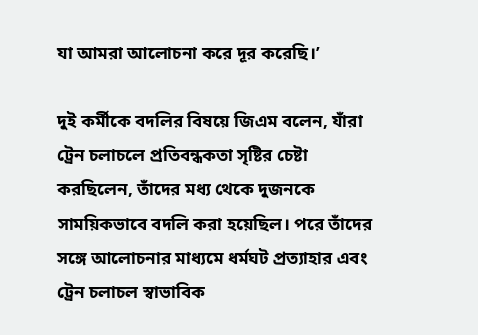যা আমরা আলোচনা করে দূর করেছি।’

দুই কর্মীকে বদলির বিষয়ে জিএম বলেন, যাঁরা ট্রেন চলাচলে প্রতিবন্ধকতা সৃষ্টির চেষ্টা করছিলেন, তাঁদের মধ্য থেকে দুজনকে সাময়িকভাবে বদলি করা হয়েছিল। পরে তাঁদের সঙ্গে আলোচনার মাধ্যমে ধর্মঘট প্রত্যাহার এবং ট্রেন চলাচল স্বাভাবিক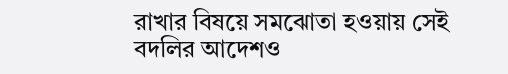রাখার বিষয়ে সমঝোতা হওয়ায় সেই বদলির আদেশও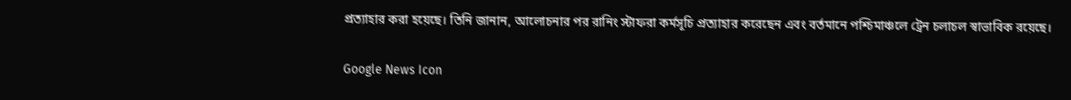প্রত্যাহার করা হয়েছে। তিনি জানান, আলোচনার পর রানিং স্টাফরা কর্মসূচি প্রত্যাহার করেছেন এবং বর্তমানে পশ্চিমাঞ্চলে ট্রেন চলাচল স্বাভাবিক রয়েছে।

Google News Icon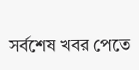সর্বশেষ খবর পেতে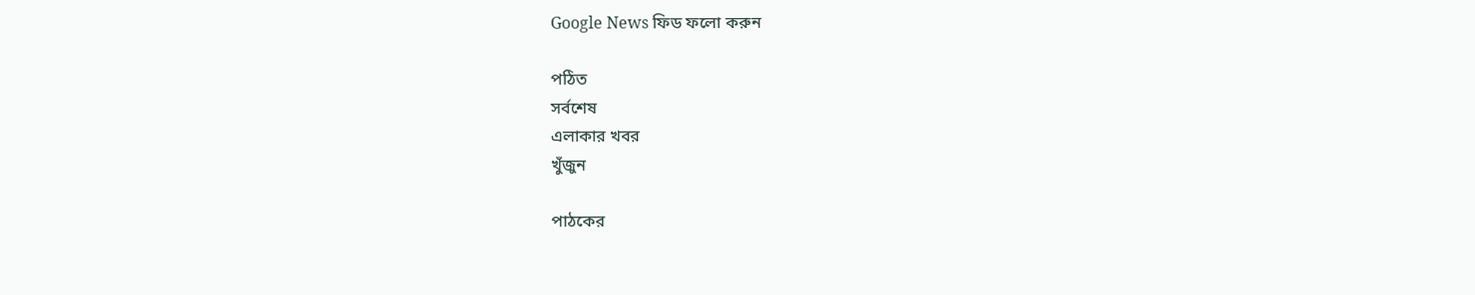Google News ফিড ফলো করুন

পঠিত
সর্বশেষ
এলাকার খবর
খুঁজুন

পাঠকের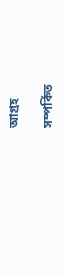আগ্রহ

সম্পর্কিত